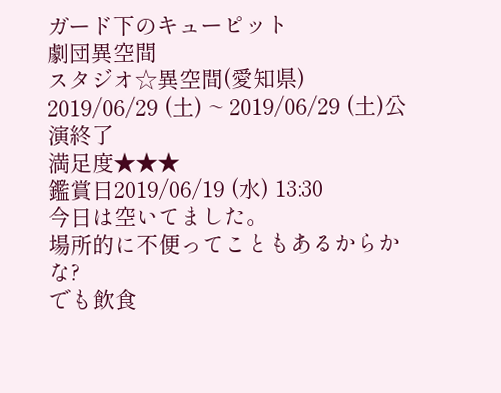ガード下のキューピット
劇団異空間
スタジオ☆異空間(愛知県)
2019/06/29 (土) ~ 2019/06/29 (土)公演終了
満足度★★★
鑑賞日2019/06/19 (水) 13:30
今日は空いてました。
場所的に不便ってこともあるからかな?
でも飲食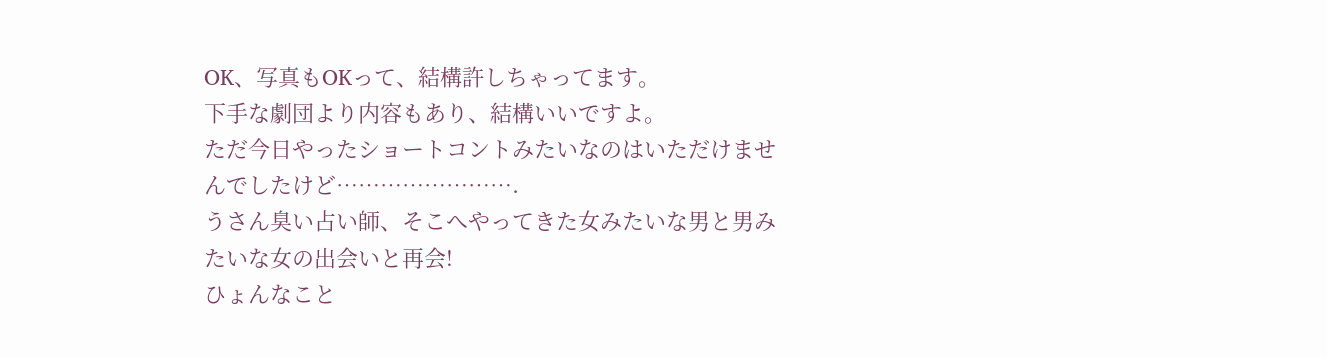OK、写真もOKって、結構許しちゃってます。
下手な劇団より内容もあり、結構いいですよ。
ただ今日やったショートコントみたいなのはいただけませんでしたけど…………………….
うさん臭い占い師、そこへやってきた女みたいな男と男みたいな女の出会いと再会!
ひょんなこと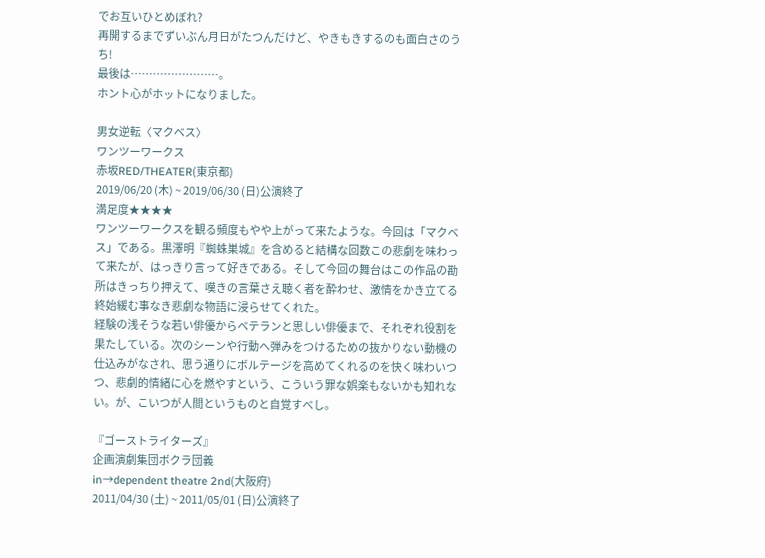でお互いひとめぼれ?
再開するまでずいぶん月日がたつんだけど、やきもきするのも面白さのうち!
最後は……………………。
ホント心がホットになりました。

男女逆転〈マクベス〉
ワンツーワークス
赤坂RED/THEATER(東京都)
2019/06/20 (木) ~ 2019/06/30 (日)公演終了
満足度★★★★
ワンツーワークスを観る頻度もやや上がって来たような。今回は「マクベス」である。黒澤明『蜘蛛巣城』を含めると結構な回数この悲劇を味わって来たが、はっきり言って好きである。そして今回の舞台はこの作品の勘所はきっちり押えて、嘆きの言葉さえ聴く者を酔わせ、激情をかき立てる終始緩む事なき悲劇な物語に浸らせてくれた。
経験の浅そうな若い俳優からベテランと思しい俳優まで、それぞれ役割を果たしている。次のシーンや行動へ弾みをつけるための抜かりない動機の仕込みがなされ、思う通りにボルテージを高めてくれるのを快く味わいつつ、悲劇的情緒に心を燃やすという、こういう罪な娯楽もないかも知れない。が、こいつが人間というものと自覚すべし。

『ゴーストライターズ』
企画演劇集団ボクラ団義
in→dependent theatre 2nd(大阪府)
2011/04/30 (土) ~ 2011/05/01 (日)公演終了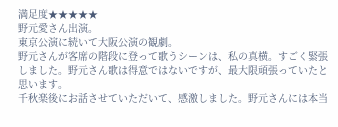満足度★★★★★
野元愛さん出演。
東京公演に続いて大阪公演の観劇。
野元さんが客席の階段に登って歌うシーンは、私の真横。すごく緊張しました。野元さん歌は得意ではないですが、最大限頑張っていたと思います。
千秋楽後にお話させていただいて、感激しました。野元さんには本当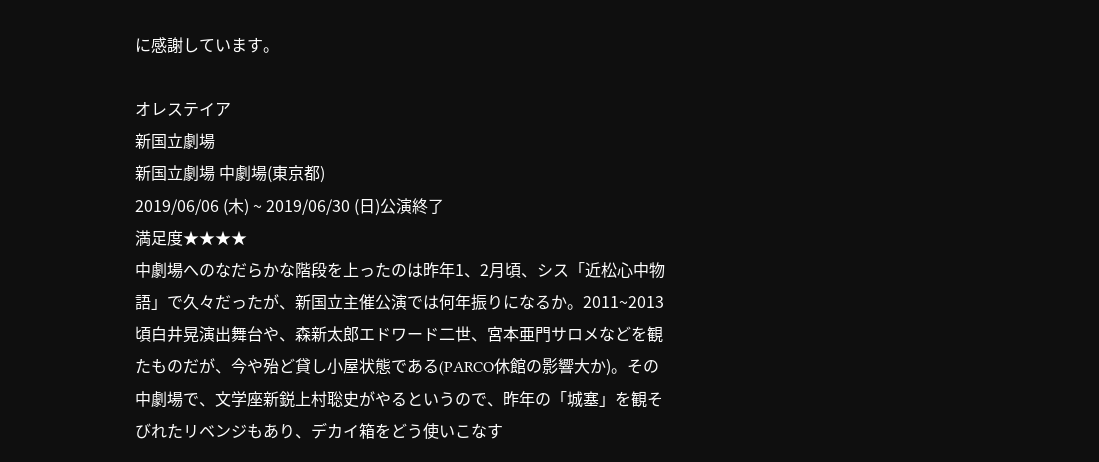に感謝しています。

オレステイア
新国立劇場
新国立劇場 中劇場(東京都)
2019/06/06 (木) ~ 2019/06/30 (日)公演終了
満足度★★★★
中劇場へのなだらかな階段を上ったのは昨年1、2月頃、シス「近松心中物語」で久々だったが、新国立主催公演では何年振りになるか。2011~2013頃白井晃演出舞台や、森新太郎エドワード二世、宮本亜門サロメなどを観たものだが、今や殆ど貸し小屋状態である(PARCO休館の影響大か)。その中劇場で、文学座新鋭上村聡史がやるというので、昨年の「城塞」を観そびれたリベンジもあり、デカイ箱をどう使いこなす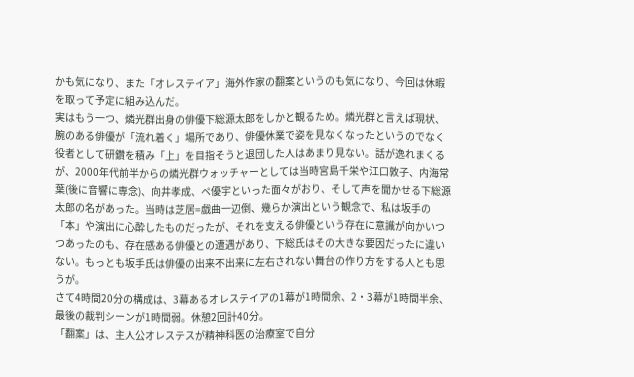かも気になり、また「オレステイア」海外作家の翻案というのも気になり、今回は休暇を取って予定に組み込んだ。
実はもう一つ、燐光群出身の俳優下総源太郎をしかと観るため。燐光群と言えば現状、腕のある俳優が「流れ着く」場所であり、俳優休業で姿を見なくなったというのでなく役者として研鑽を積み「上」を目指そうと退団した人はあまり見ない。話が逸れまくるが、2000年代前半からの燐光群ウォッチャーとしては当時宮島千栄や江口敦子、内海常葉(後に音響に専念)、向井孝成、ペ優宇といった面々がおり、そして声を聞かせる下総源太郎の名があった。当時は芝居=戯曲一辺倒、幾らか演出という観念で、私は坂手の「本」や演出に心酔したものだったが、それを支える俳優という存在に意識が向かいつつあったのも、存在感ある俳優との遭遇があり、下総氏はその大きな要因だったに違いない。もっとも坂手氏は俳優の出来不出来に左右されない舞台の作り方をする人とも思うが。
さて4時間20分の構成は、3幕あるオレステイアの1幕が1時間余、2・3幕が1時間半余、最後の裁判シーンが1時間弱。休憩2回計40分。
「翻案」は、主人公オレステスが精神科医の治療室で自分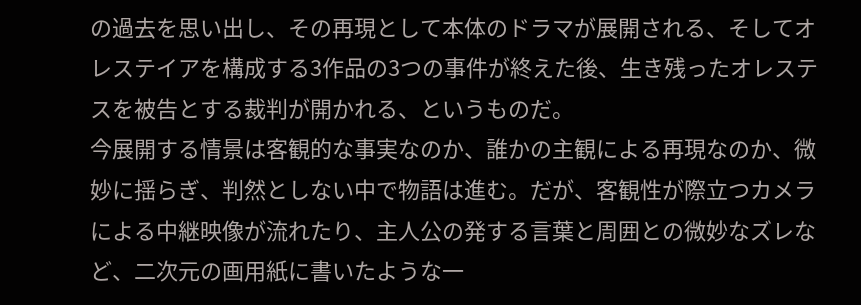の過去を思い出し、その再現として本体のドラマが展開される、そしてオレステイアを構成する3作品の3つの事件が終えた後、生き残ったオレステスを被告とする裁判が開かれる、というものだ。
今展開する情景は客観的な事実なのか、誰かの主観による再現なのか、微妙に揺らぎ、判然としない中で物語は進む。だが、客観性が際立つカメラによる中継映像が流れたり、主人公の発する言葉と周囲との微妙なズレなど、二次元の画用紙に書いたような一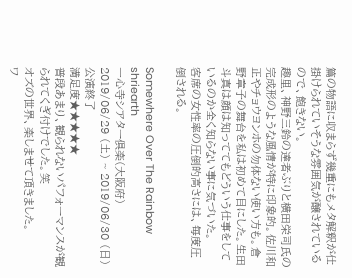篇の物語に収まらず幾重にもメタ解釈が仕掛けられていそうな雰囲気が醸されているので、飽きない。
趣里、神野三鈴の達者ぶりと横田栄司氏の完成形のような風情が特に印象的。佐川和正やチョウヨンホの勿体ない使い方も。倉野章子の舞台を私は初めて目にした。生田斗真は顔は知っててもどういう仕事をしているのか全く知らない事に気づいた。
客席の女性率の圧倒的高さには、毎度圧倒される。

Somewhere Over The Rainbow
shriearth
一心寺シアター倶楽(大阪府)
2019/06/29 (土) ~ 2019/06/30 (日)公演終了
満足度★★★★★
普段あまり、観られないパフォーマンスが観られてくぎ付けでした。笑
オズの世界、楽しませて頂きました。
ワ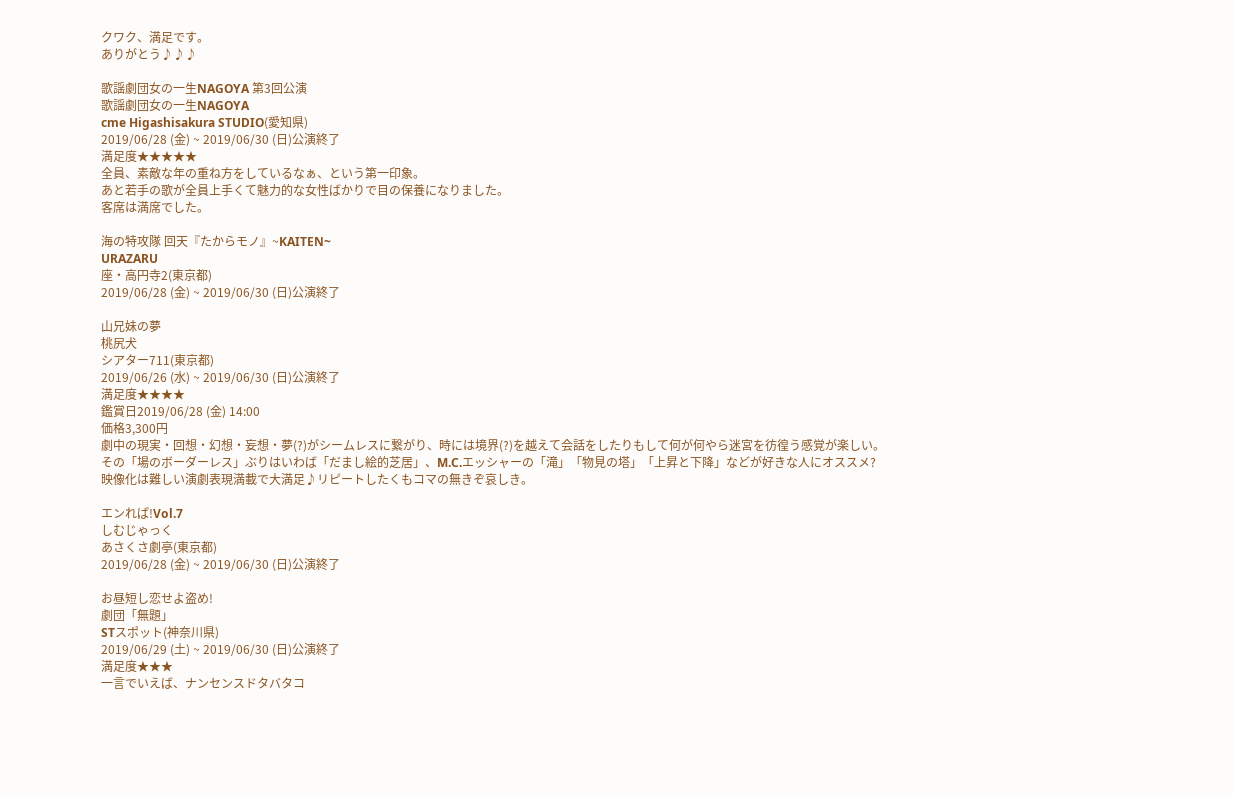クワク、満足です。
ありがとう♪♪♪

歌謡劇団女の一生NAGOYA 第3回公演
歌謡劇団女の一生NAGOYA
cme Higashisakura STUDIO(愛知県)
2019/06/28 (金) ~ 2019/06/30 (日)公演終了
満足度★★★★★
全員、素敵な年の重ね方をしているなぁ、という第一印象。
あと若手の歌が全員上手くて魅力的な女性ばかりで目の保養になりました。
客席は満席でした。

海の特攻隊 回天『たからモノ』~KAITEN~
URAZARU
座・高円寺2(東京都)
2019/06/28 (金) ~ 2019/06/30 (日)公演終了

山兄妹の夢
桃尻犬
シアター711(東京都)
2019/06/26 (水) ~ 2019/06/30 (日)公演終了
満足度★★★★
鑑賞日2019/06/28 (金) 14:00
価格3,300円
劇中の現実・回想・幻想・妄想・夢(?)がシームレスに繋がり、時には境界(?)を越えて会話をしたりもして何が何やら迷宮を彷徨う感覚が楽しい。
その「場のボーダーレス」ぶりはいわば「だまし絵的芝居」、M.C.エッシャーの「滝」「物見の塔」「上昇と下降」などが好きな人にオススメ?
映像化は難しい演劇表現満載で大満足♪リピートしたくもコマの無きぞ哀しき。

エンれぱ!Vol.7
しむじゃっく
あさくさ劇亭(東京都)
2019/06/28 (金) ~ 2019/06/30 (日)公演終了

お昼短し恋せよ盗め!
劇団「無題」
STスポット(神奈川県)
2019/06/29 (土) ~ 2019/06/30 (日)公演終了
満足度★★★
一言でいえば、ナンセンスドタバタコ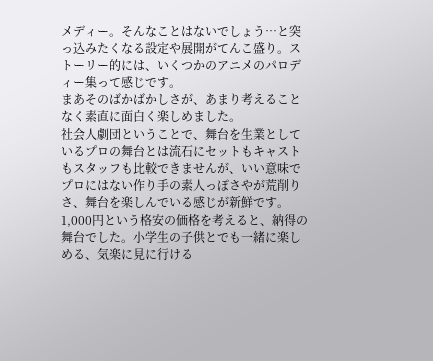メディー。そんなことはないでしょう…と突っ込みたくなる設定や展開がてんこ盛り。ストーリー的には、いくつかのアニメのパロディー集って感じです。
まあそのばかばかしさが、あまり考えることなく素直に面白く楽しめました。
社会人劇団ということで、舞台を生業としているプロの舞台とは流石にセットもキャストもスタッフも比較できませんが、いい意味でプロにはない作り手の素人っぽさやが荒削りさ、舞台を楽しんでいる感じが新鮮です。
1,000円という格安の価格を考えると、納得の舞台でした。小学生の子供とでも一緒に楽しめる、気楽に見に行ける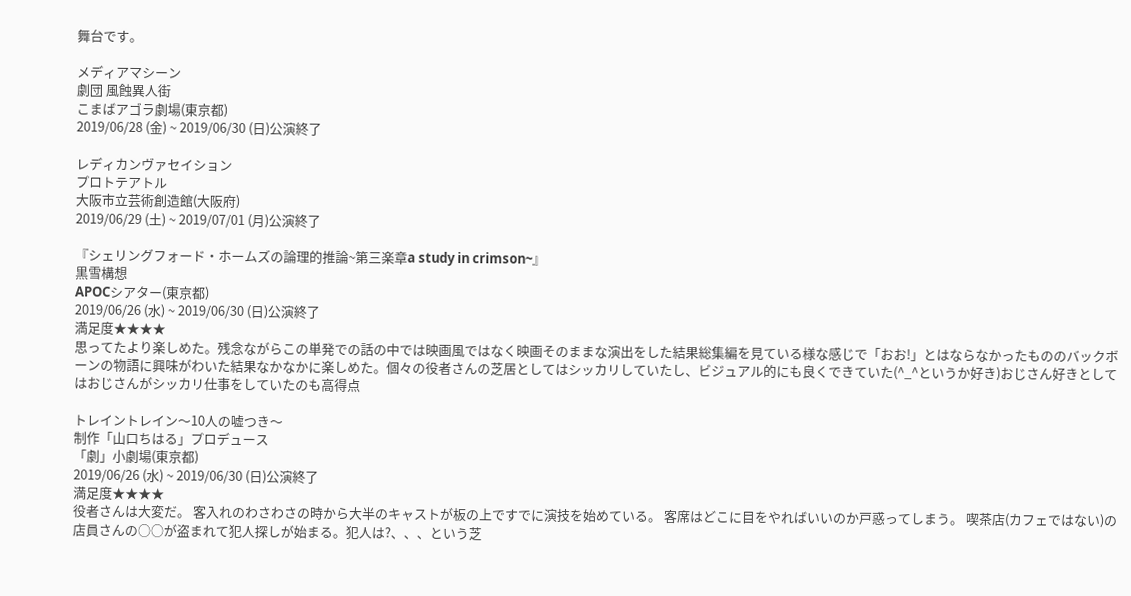舞台です。

メディアマシーン
劇団 風蝕異人街
こまばアゴラ劇場(東京都)
2019/06/28 (金) ~ 2019/06/30 (日)公演終了

レディカンヴァセイション
プロトテアトル
大阪市立芸術創造館(大阪府)
2019/06/29 (土) ~ 2019/07/01 (月)公演終了

『シェリングフォード・ホームズの論理的推論~第三楽章a study in crimson~』
黒雪構想
APOCシアター(東京都)
2019/06/26 (水) ~ 2019/06/30 (日)公演終了
満足度★★★★
思ってたより楽しめた。残念ながらこの単発での話の中では映画風ではなく映画そのままな演出をした結果総集編を見ている様な感じで「おお!」とはならなかったもののバックボーンの物語に興味がわいた結果なかなかに楽しめた。個々の役者さんの芝居としてはシッカリしていたし、ビジュアル的にも良くできていた(^_^というか好き)おじさん好きとしてはおじさんがシッカリ仕事をしていたのも高得点

トレイントレイン〜10人の嘘つき〜
制作「山口ちはる」プロデュース
「劇」小劇場(東京都)
2019/06/26 (水) ~ 2019/06/30 (日)公演終了
満足度★★★★
役者さんは大変だ。 客入れのわさわさの時から大半のキャストが板の上ですでに演技を始めている。 客席はどこに目をやればいいのか戸惑ってしまう。 喫茶店(カフェではない)の店員さんの○○が盗まれて犯人探しが始まる。犯人は?、、、という芝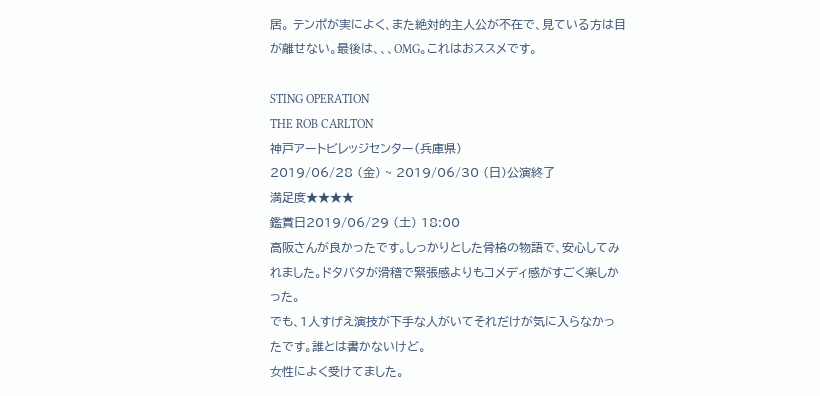居。 テンポが実によく、また絶対的主人公が不在で、見ている方は目が離せない。最後は、、、OMG。これはおススメです。

STING OPERATION
THE ROB CARLTON
神戸アートビレッジセンター(兵庫県)
2019/06/28 (金) ~ 2019/06/30 (日)公演終了
満足度★★★★
鑑賞日2019/06/29 (土) 18:00
高阪さんが良かったです。しっかりとした骨格の物語で、安心してみれました。ドタバタが滑稽で緊張感よりもコメディ感がすごく楽しかった。
でも、1人すげえ演技が下手な人がいてそれだけが気に入らなかったです。誰とは書かないけど。
女性によく受けてました。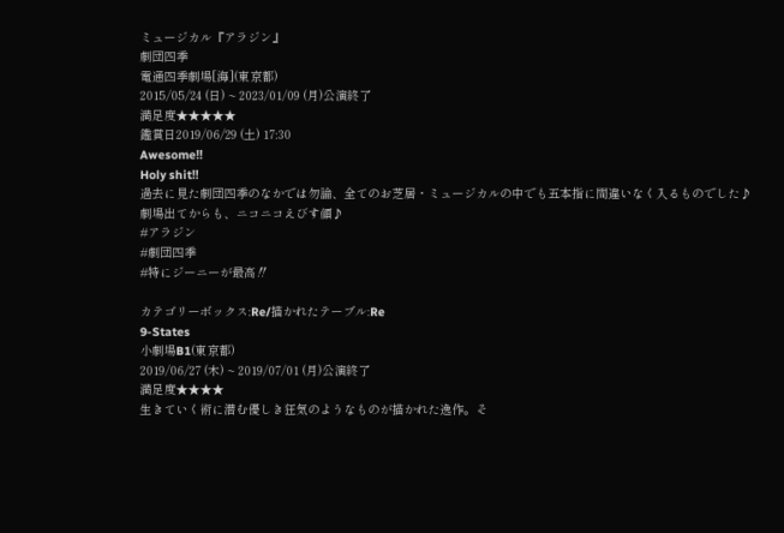ミュージカル『アラジン』
劇団四季
電通四季劇場[海](東京都)
2015/05/24 (日) ~ 2023/01/09 (月)公演終了
満足度★★★★★
鑑賞日2019/06/29 (土) 17:30
Awesome‼
Holy shit‼
過去に見た劇団四季のなかでは勿論、全てのお芝居・ミュージカルの中でも五本指に間違いなく入るものでした♪
劇場出てからも、ニコニコえびす顔♪
#アラジン
#劇団四季
#特にジーニーが最高‼

カテゴリーボックス:Re/描かれたテーブル:Re
9-States
小劇場B1(東京都)
2019/06/27 (木) ~ 2019/07/01 (月)公演終了
満足度★★★★
生きていく術に潜む優しき狂気のようなものが描かれた逸作。そ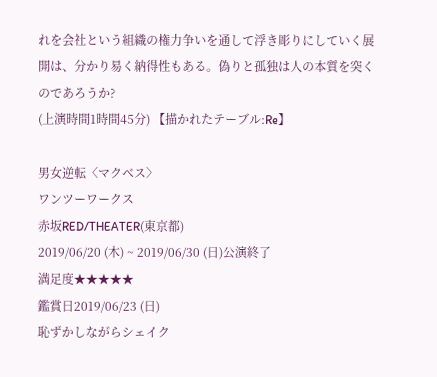れを会社という組織の権力争いを通して浮き彫りにしていく展開は、分かり易く納得性もある。偽りと孤独は人の本質を突くのであろうか?
(上演時間1時間45分) 【描かれたテーブル:Re】

男女逆転〈マクベス〉
ワンツーワークス
赤坂RED/THEATER(東京都)
2019/06/20 (木) ~ 2019/06/30 (日)公演終了
満足度★★★★★
鑑賞日2019/06/23 (日)
恥ずかしながらシェイク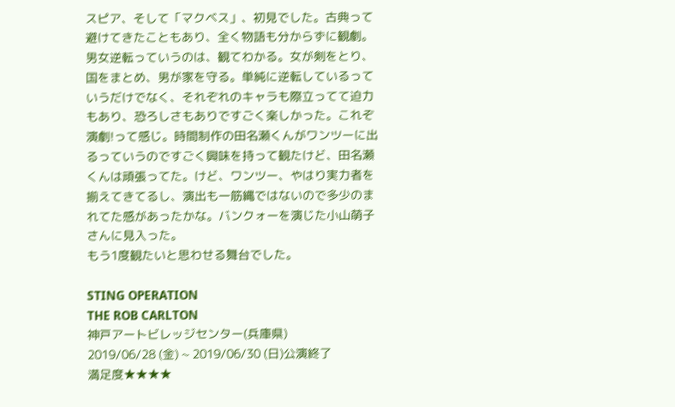スピア、そして「マクベス」、初見でした。古典って避けてきたこともあり、全く物語も分からずに観劇。
男女逆転っていうのは、観てわかる。女が剣をとり、国をまとめ、男が家を守る。単純に逆転しているっていうだけでなく、それぞれのキャラも際立ってて迫力もあり、恐ろしさもありですごく楽しかった。これぞ演劇!って感じ。時間制作の田名瀬くんがワンツーに出るっていうのですごく興味を持って観たけど、田名瀬くんは頑張ってた。けど、ワンツー、やはり実力者を揃えてきてるし、演出も一筋縄ではないので多少のまれてた感があったかな。バンクォーを演じた小山萌子さんに見入った。
もう1度観たいと思わせる舞台でした。

STING OPERATION
THE ROB CARLTON
神戸アートビレッジセンター(兵庫県)
2019/06/28 (金) ~ 2019/06/30 (日)公演終了
満足度★★★★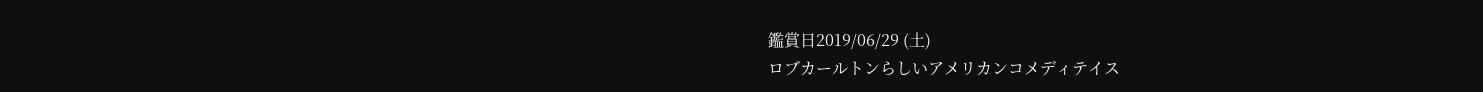鑑賞日2019/06/29 (土)
ロブカールトンらしいアメリカンコメディテイス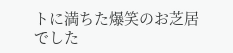トに満ちた爆笑のお芝居でした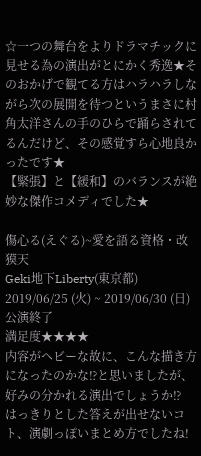☆一つの舞台をよりドラマチックに見せる為の演出がとにかく秀逸★そのおかげで観てる方はハラハラしながら次の展開を待つというまさに村角太洋さんの手のひらで踊らされてるんだけど、その感覚すら心地良かったです★
【緊張】と【緩和】のバランスが絶妙な傑作コメディでした★

傷心る(えぐる)~愛を語る資格・改
獏天
Geki地下Liberty(東京都)
2019/06/25 (火) ~ 2019/06/30 (日)公演終了
満足度★★★★
内容がヘビーな故に、こんな描き方になったのかな⁉と思いましたが、好みの分かれる演出でしょうか⁉
はっきりとした答えが出せないコト、演劇っぽいまとめ方でしたね!